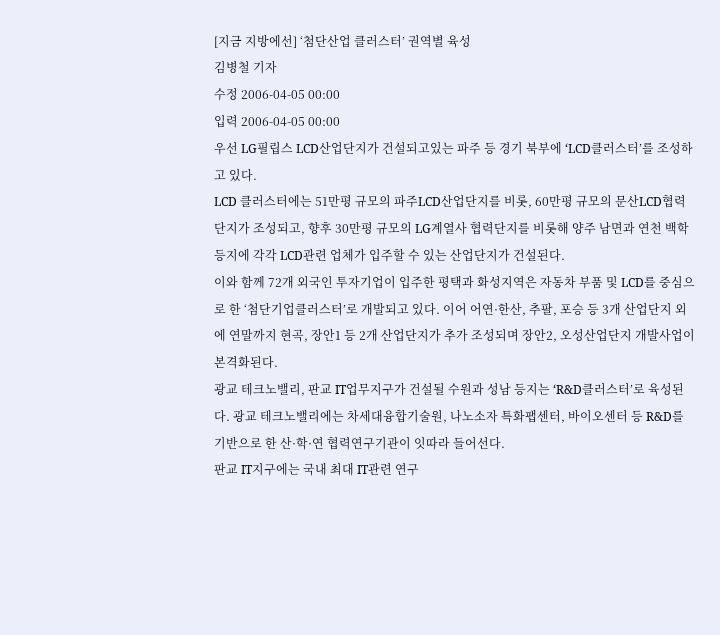[지금 지방에선] ‘첨단산업 클러스터’ 권역별 육성
김병철 기자
수정 2006-04-05 00:00
입력 2006-04-05 00:00
우선 LG필립스 LCD산업단지가 건설되고있는 파주 등 경기 북부에 ‘LCD클러스터’를 조성하고 있다.
LCD 클러스터에는 51만평 규모의 파주LCD산업단지를 비롯, 60만평 규모의 문산LCD협력단지가 조성되고, 향후 30만평 규모의 LG계열사 협력단지를 비롯해 양주 남면과 연천 백학 등지에 각각 LCD관련 업체가 입주할 수 있는 산업단지가 건설된다.
이와 함께 72개 외국인 투자기업이 입주한 평택과 화성지역은 자동차 부품 및 LCD를 중심으로 한 ‘첨단기업클러스터’로 개발되고 있다. 이어 어연·한산, 추팔, 포승 등 3개 산업단지 외에 연말까지 현곡, 장안1 등 2개 산업단지가 추가 조성되며 장안2, 오성산업단지 개발사업이 본격화된다.
광교 테크노밸리, 판교 IT업무지구가 건설될 수원과 성남 등지는 ‘R&D클러스터’로 육성된다. 광교 테크노밸리에는 차세대융합기술원, 나노소자 특화팹센터, 바이오센터 등 R&D를 기반으로 한 산·학·연 협력연구기관이 잇따라 들어선다.
판교 IT지구에는 국내 최대 IT관련 연구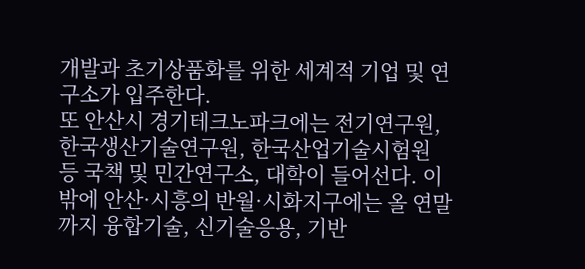개발과 초기상품화를 위한 세계적 기업 및 연구소가 입주한다.
또 안산시 경기테크노파크에는 전기연구원, 한국생산기술연구원, 한국산업기술시험원 등 국책 및 민간연구소, 대학이 들어선다. 이밖에 안산·시흥의 반월·시화지구에는 올 연말까지 융합기술, 신기술응용, 기반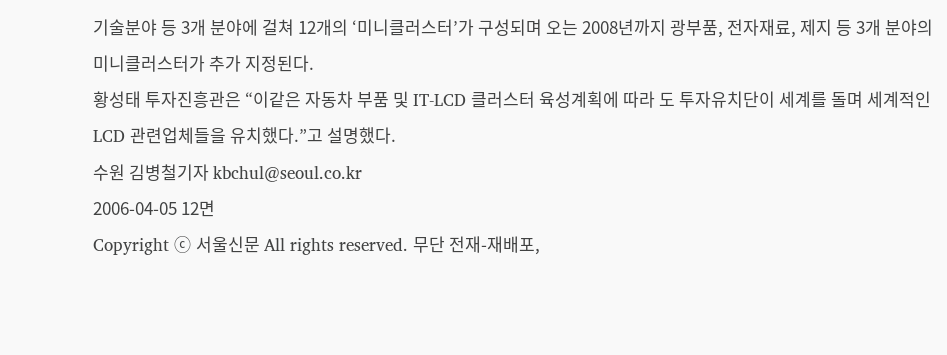기술분야 등 3개 분야에 걸쳐 12개의 ‘미니클러스터’가 구성되며 오는 2008년까지 광부품, 전자재료, 제지 등 3개 분야의 미니클러스터가 추가 지정된다.
황성태 투자진흥관은 “이같은 자동차 부품 및 IT-LCD 클러스터 육성계획에 따라 도 투자유치단이 세계를 돌며 세계적인 LCD 관련업체들을 유치했다.”고 설명했다.
수원 김병철기자 kbchul@seoul.co.kr
2006-04-05 12면
Copyright ⓒ 서울신문 All rights reserved. 무단 전재-재배포,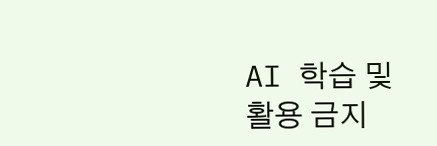AI 학습 및 활용 금지